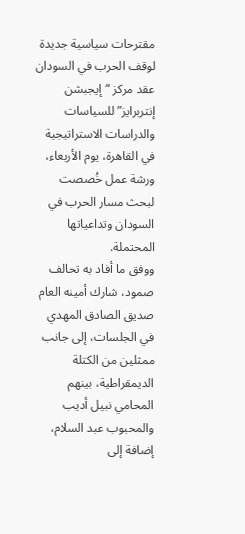مقترحات سياسية جديدة لوقف الحرب في السودان
عقد مركز “إيجبشن إنتربرايز” للسياسات والدراسات الاستراتيجية في القاهرة، يوم الأربعاء، ورشة عمل خُصصت لبحث مسار الحرب في السودان وتداعياتها المحتملة.
ووفق ما أفاد به تحالف صمود، شارك أمينه العام صديق الصادق المهدي في الجلسات، إلى جانب ممثلين من الكتلة الديمقراطية، بينهم المحامي نبيل أديب والمحبوب عبد السلام، إضافة إلى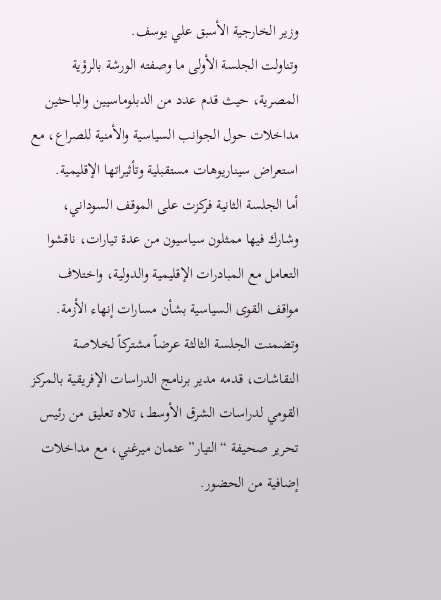وزير الخارجية الأسبق علي يوسف.
وتناولت الجلسة الأولى ما وصفته الورشة بالرؤية المصرية، حيث قدم عدد من الدبلوماسيين والباحثين مداخلات حول الجوانب السياسية والأمنية للصراع، مع استعراض سيناريوهات مستقبلية وتأثيراتها الإقليمية.
أما الجلسة الثانية فركزت على الموقف السوداني، وشارك فيها ممثلون سياسيون من عدة تيارات، ناقشوا التعامل مع المبادرات الإقليمية والدولية، واختلاف مواقف القوى السياسية بشأن مسارات إنهاء الأزمة.
وتضمنت الجلسة الثالثة عرضاً مشتركاً لخلاصة النقاشات، قدمه مدير برنامج الدراسات الإفريقية بالمركز القومي لدراسات الشرق الأوسط، تلاه تعليق من رئيس تحرير صحيفة “التيار” عثمان ميرغني، مع مداخلات إضافية من الحضور.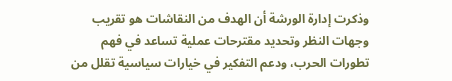وذكرت إدارة الورشة أن الهدف من النقاشات هو تقريب وجهات النظر وتحديد مقترحات عملية تساعد في فهم تطورات الحرب، ودعم التفكير في خيارات سياسية تقلل من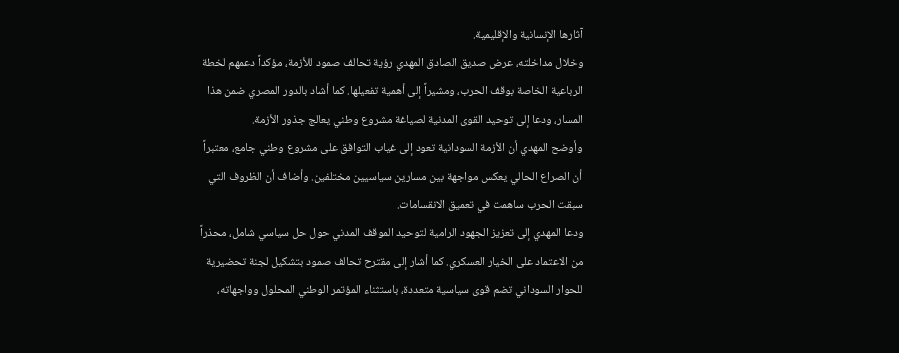آثارها الإنسانية والإقليمية.
وخلال مداخلته، عرض صديق الصادق المهدي رؤية تحالف صمود للأزمة، مؤكداً دعمهم لخطة الرباعية الخاصة بوقف الحرب، ومشيراً إلى أهمية تفعيلها. كما أشاد بالدور المصري ضمن هذا المسار، ودعا إلى توحيد القوى المدنية لصياغة مشروع وطني يعالج جذور الأزمة.
وأوضح المهدي أن الأزمة السودانية تعود إلى غياب التوافق على مشروع وطني جامع، معتبراً أن الصراع الحالي يعكس مواجهة بين مسارين سياسيين مختلفين. وأضاف أن الظروف التي سبقت الحرب ساهمت في تعميق الانقسامات.
ودعا المهدي إلى تعزيز الجهود الرامية لتوحيد الموقف المدني حول حل سياسي شامل، محذراً من الاعتماد على الخيار العسكري. كما أشار إلى مقترح تحالف صمود بتشكيل لجنة تحضيرية للحوار السوداني تضم قوى سياسية متعددة، باستثناء المؤتمر الوطني المحلول وواجهاته،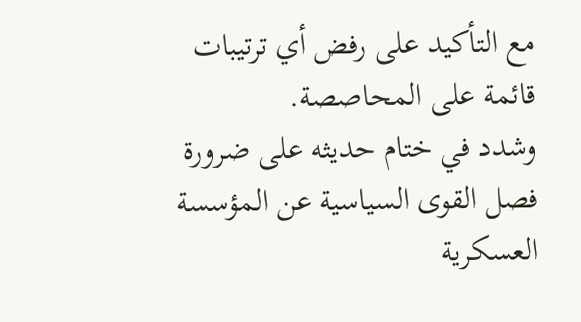مع التأكيد على رفض أي ترتيبات قائمة على المحاصصة.
وشدد في ختام حديثه على ضرورة فصل القوى السياسية عن المؤسسة العسكرية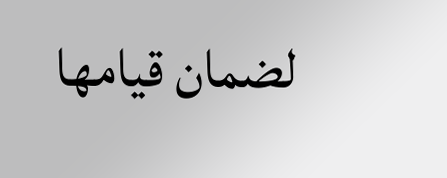لضمان قيامها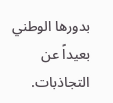بدورها الوطني بعيداً عن التجاذبات.